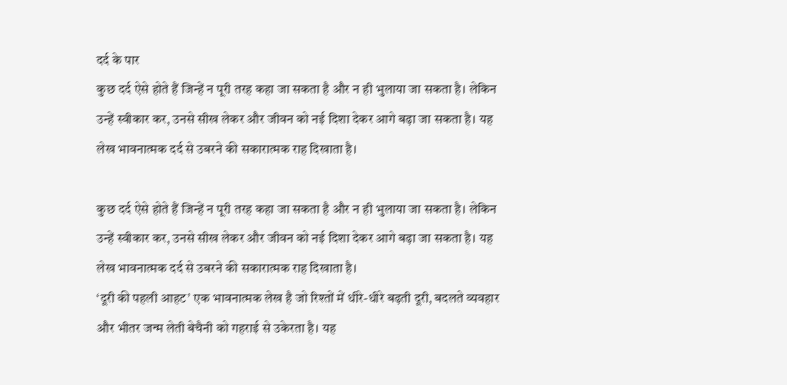दर्द के पार
कुछ दर्द ऐसे होते हैं जिन्हें न पूरी तरह कहा जा सकता है और न ही भुलाया जा सकता है। लेकिन उन्हें स्वीकार कर, उनसे सीख लेकर और जीवन को नई दिशा देकर आगे बढ़ा जा सकता है। यह लेख भावनात्मक दर्द से उबरने की सकारात्मक राह दिखाता है।

कुछ दर्द ऐसे होते हैं जिन्हें न पूरी तरह कहा जा सकता है और न ही भुलाया जा सकता है। लेकिन उन्हें स्वीकार कर, उनसे सीख लेकर और जीवन को नई दिशा देकर आगे बढ़ा जा सकता है। यह लेख भावनात्मक दर्द से उबरने की सकारात्मक राह दिखाता है।
‘दूरी की पहली आहट’ एक भावनात्मक लेख है जो रिश्तों में धीरे-धीरे बढ़ती दूरी, बदलते व्यवहार और भीतर जन्म लेती बेचैनी को गहराई से उकेरता है। यह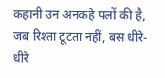कहानी उन अनकहे पलों की है, जब रिश्ता टूटता नहीं, बस धीरे-धीरे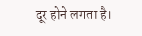दूर होने लगता है।